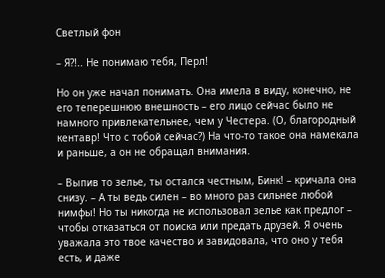Светлый фон

– Я?!.. Не понимаю тебя, Перл!

Но он уже начал понимать. Она имела в виду, конечно, не его теперешнюю внешность – его лицо сейчас было не намного привлекательнее, чем у Честера. (О, благородный кентавр! Что с тобой сейчас?) На что-то такое она намекала и раньше, а он не обращал внимания.

– Выпив то зелье, ты остался честным, Бинк! – кричала она снизу. – А ты ведь силен – во много раз сильнее любой нимфы! Но ты никогда не использовал зелье как предлог – чтобы отказаться от поиска или предать друзей. Я очень уважала это твое качество и завидовала, что оно у тебя есть, и даже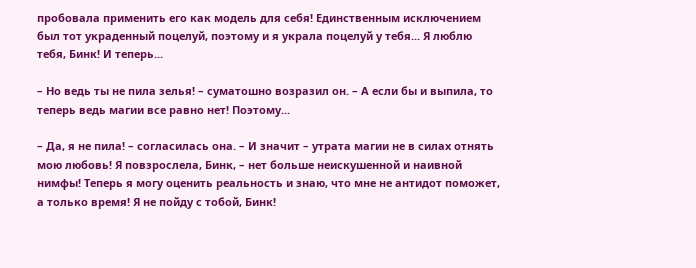пробовала применить его как модель для себя! Единственным исключением был тот украденный поцелуй, поэтому и я украла поцелуй у тебя... Я люблю тебя, Бинк! И теперь...

– Но ведь ты не пила зелья! – суматошно возразил он. – А если бы и выпила, то теперь ведь магии все равно нет! Поэтому...

– Да, я не пила! – согласилась она. – И значит – утрата магии не в силах отнять мою любовь! Я повзрослела, Бинк, – нет больше неискушенной и наивной нимфы! Теперь я могу оценить реальность и знаю, что мне не антидот поможет, а только время! Я не пойду с тобой, Бинк!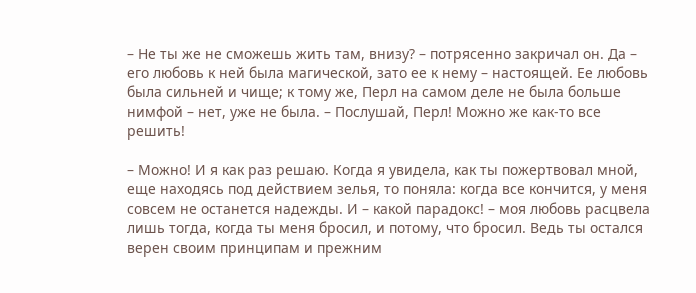– Не ты же не сможешь жить там, внизу? – потрясенно закричал он. Да – его любовь к ней была магической, зато ее к нему – настоящей. Ее любовь была сильней и чище; к тому же, Перл на самом деле не была больше нимфой – нет, уже не была. – Послушай, Перл! Можно же как-то все решить!

– Можно! И я как раз решаю. Когда я увидела, как ты пожертвовал мной, еще находясь под действием зелья, то поняла: когда все кончится, у меня совсем не останется надежды. И – какой парадокс! – моя любовь расцвела лишь тогда, когда ты меня бросил, и потому, что бросил. Ведь ты остался верен своим принципам и прежним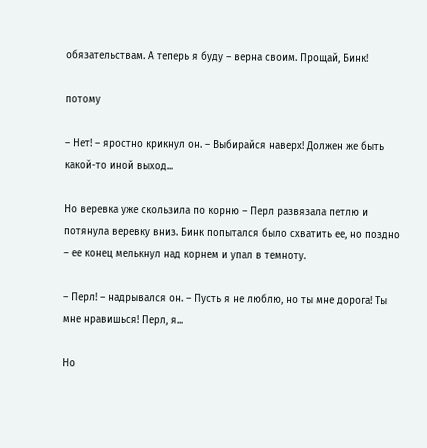обязательствам. А теперь я буду – верна своим. Прощай, Бинк!

потому

– Нет! – яростно крикнул он. – Выбирайся наверх! Должен же быть какой-то иной выход...

Но веревка уже скользила по корню – Перл развязала петлю и потянула веревку вниз. Бинк попытался было схватить ее, но поздно – ее конец мелькнул над корнем и упал в темноту.

– Перл! – надрывался он. – Пусть я не люблю, но ты мне дорога! Ты мне нравишься! Перл, я...

Но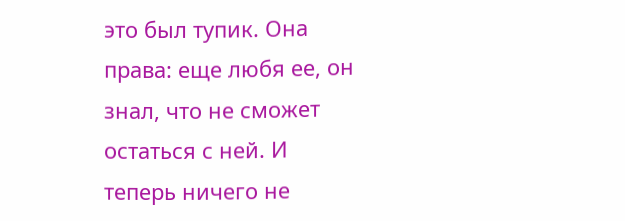это был тупик. Она права: еще любя ее, он знал, что не сможет остаться с ней. И теперь ничего не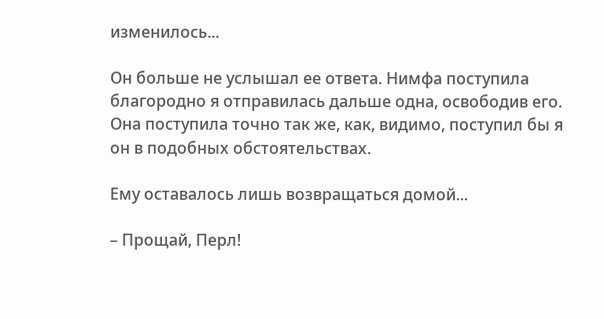изменилось...

Он больше не услышал ее ответа. Нимфа поступила благородно я отправилась дальше одна, освободив его. Она поступила точно так же, как, видимо, поступил бы я он в подобных обстоятельствах.

Ему оставалось лишь возвращаться домой...

– Прощай, Перл!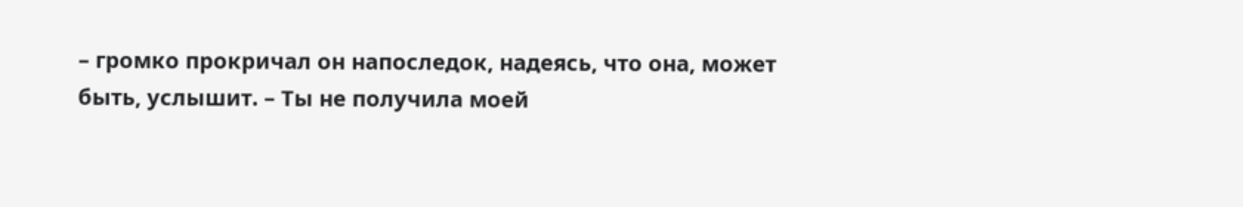– громко прокричал он напоследок, надеясь, что она, может быть, услышит. – Ты не получила моей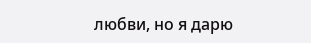любви, но я дарю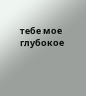тебе мое глубокое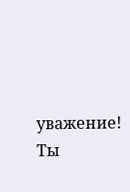уважение! Ты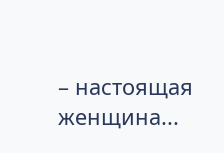– настоящая женщина...